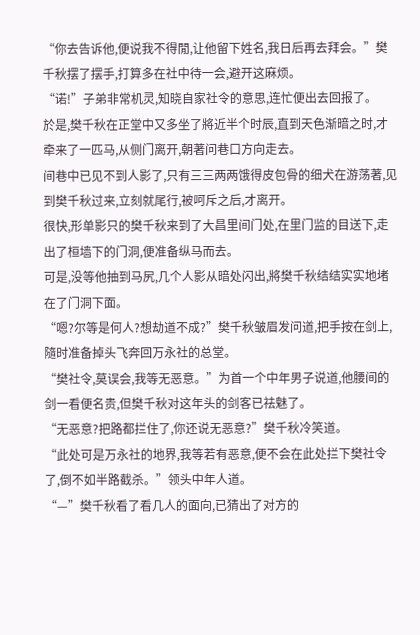“你去告诉他,便说我不得閒,让他留下姓名,我日后再去拜会。”樊千秋摆了摆手,打算多在社中待一会,避开这麻烦。
“诺!”子弟非常机灵,知晓自家社令的意思,连忙便出去回报了。
於是,樊千秋在正堂中又多坐了將近半个时辰,直到天色渐暗之时,才牵来了一匹马,从侧门离开,朝著问巷口方向走去。
间巷中已见不到人影了,只有三三两两饿得皮包骨的细犬在游荡著,见到樊千秋过来,立刻就尾行,被呵斥之后,才离开。
很快,形单影只的樊千秋来到了大昌里间门处,在里门监的目送下,走出了桓墙下的门洞,便准备纵马而去。
可是,没等他抽到马尻,几个人影从暗处闪出,將樊千秋结结实实地堵在了门洞下面。
“嗯?尔等是何人?想劫道不成?”樊千秋皱眉发问道,把手按在剑上,隨时准备掉头飞奔回万永社的总堂。
“樊社令,莫误会,我等无恶意。”为首一个中年男子说道,他腰间的剑一看便名贵,但樊千秋对这年头的剑客已祛魅了。
“无恶意?把路都拦住了,你还说无恶意?”樊千秋冷笑道。
“此处可是万永社的地界,我等若有恶意,便不会在此处拦下樊社令了,倒不如半路截杀。”领头中年人道。
“—”樊千秋看了看几人的面向,已猜出了对方的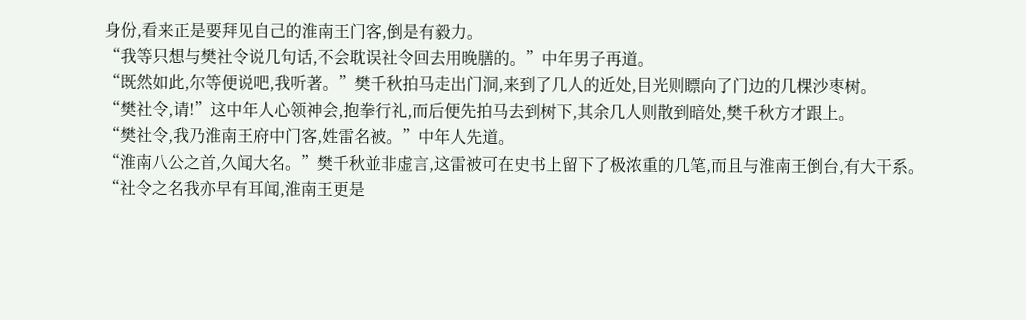身份,看来正是要拜见自己的淮南王门客,倒是有毅力。
“我等只想与樊社令说几句话,不会耽误社令回去用晚膳的。”中年男子再道。
“既然如此,尔等便说吧,我听著。”樊千秋拍马走出门洞,来到了几人的近处,目光则瞟向了门边的几棵沙枣树。
“樊社令,请!”这中年人心领神会,抱拳行礼,而后便先拍马去到树下,其余几人则散到暗处,樊千秋方才跟上。
“樊社令,我乃淮南王府中门客,姓雷名被。”中年人先道。
“淮南八公之首,久闻大名。”樊千秋並非虚言,这雷被可在史书上留下了极浓重的几笔,而且与淮南王倒台,有大干系。
“社令之名我亦早有耳闻,淮南王更是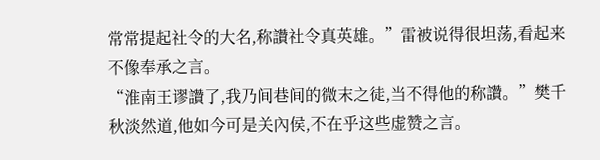常常提起社令的大名,称讚社令真英雄。”雷被说得很坦荡,看起来不像奉承之言。
“淮南王谬讚了,我乃间巷间的微末之徒,当不得他的称讚。”樊千秋淡然道,他如今可是关內侯,不在乎这些虚赞之言。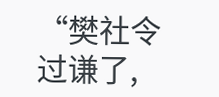“樊社令过谦了,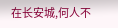在长安城,何人不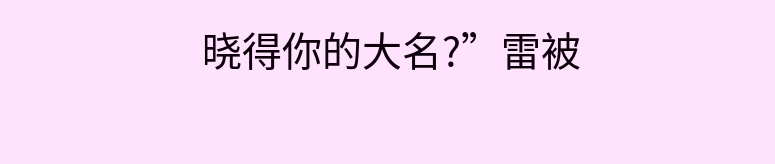晓得你的大名?”雷被